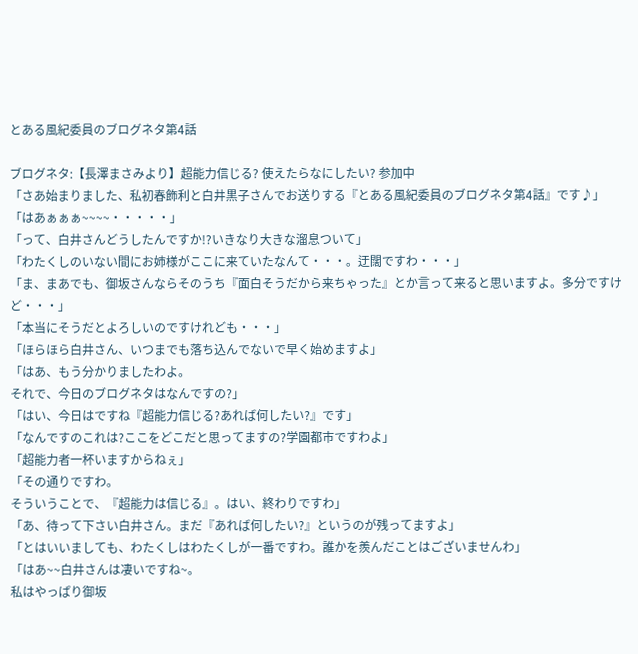とある風紀委員のブログネタ第4話

ブログネタ:【長澤まさみより】超能力信じる? 使えたらなにしたい? 参加中
「さあ始まりました、私初春飾利と白井黒子さんでお送りする『とある風紀委員のブログネタ第4話』です♪」
「はあぁぁぁ~~~~・・・・・」
「って、白井さんどうしたんですか!?いきなり大きな溜息ついて」
「わたくしのいない間にお姉様がここに来ていたなんて・・・。迂闊ですわ・・・」
「ま、まあでも、御坂さんならそのうち『面白そうだから来ちゃった』とか言って来ると思いますよ。多分ですけど・・・」
「本当にそうだとよろしいのですけれども・・・」
「ほらほら白井さん、いつまでも落ち込んでないで早く始めますよ」
「はあ、もう分かりましたわよ。
それで、今日のブログネタはなんですの?」
「はい、今日はですね『超能力信じる?あれば何したい?』です」
「なんですのこれは?ここをどこだと思ってますの?学園都市ですわよ」
「超能力者一杯いますからねぇ」
「その通りですわ。
そういうことで、『超能力は信じる』。はい、終わりですわ」
「あ、待って下さい白井さん。まだ『あれば何したい?』というのが残ってますよ」
「とはいいましても、わたくしはわたくしが一番ですわ。誰かを羨んだことはございませんわ」
「はあ~~白井さんは凄いですね~。
私はやっぱり御坂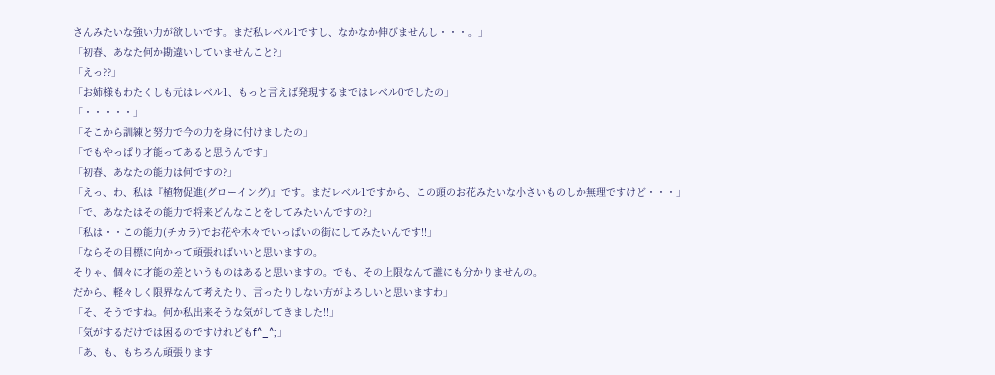さんみたいな強い力が欲しいです。まだ私レベル1ですし、なかなか伸びませんし・・・。」
「初春、あなた何か勘違いしていませんこと?」
「えっ??」
「お姉様もわたくしも元はレベル1、もっと言えば発現するまではレベル0でしたの」
「・・・・・」
「そこから訓練と努力で今の力を身に付けましたの」
「でもやっぱり才能ってあると思うんです」
「初春、あなたの能力は何ですの?」
「えっ、わ、私は『植物促進(グローイング)』です。まだレベル1ですから、この頭のお花みたいな小さいものしか無理ですけど・・・」
「で、あなたはその能力で将来どんなことをしてみたいんですの?」
「私は・・この能力(チカラ)でお花や木々でいっぱいの街にしてみたいんです!!」
「ならその目標に向かって頑張ればいいと思いますの。
そりゃ、個々に才能の差というものはあると思いますの。でも、その上限なんて誰にも分かりませんの。
だから、軽々しく限界なんて考えたり、言ったりしない方がよろしいと思いますわ」
「そ、そうですね。何か私出来そうな気がしてきました!!」
「気がするだけでは困るのですけれどもf^_^;」
「あ、も、もちろん頑張ります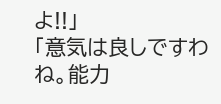よ!!」
「意気は良しですわね。能力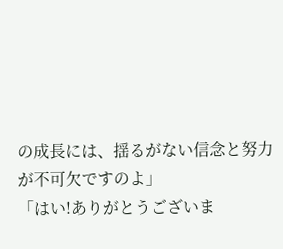の成長には、揺るがない信念と努力が不可欠ですのよ」
「はい!ありがとうございま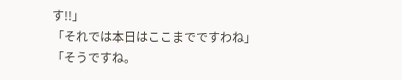す!!」
「それでは本日はここまでですわね」
「そうですね。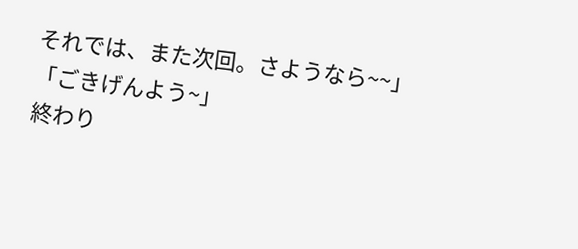それでは、また次回。さようなら~~」
「ごきげんよう~」
終わり